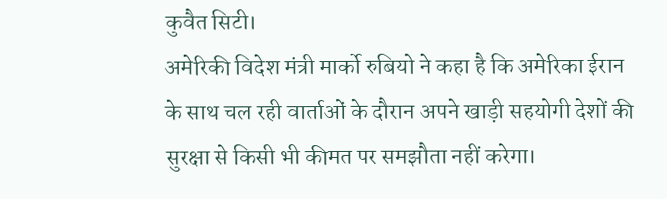कुवैत सिटी।
अमेरिकी विदेश मंत्री मार्को रुबियो ने कहा है कि अमेरिका ईरान के साथ चल रही वार्ताओं के दौरान अपने खाड़ी सहयोगी देशों की सुरक्षा से किसी भी कीमत पर समझौता नहीं करेगा।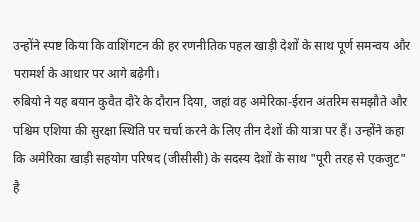उन्होंने स्पष्ट किया कि वाशिंगटन की हर रणनीतिक पहल खाड़ी देशों के साथ पूर्ण समन्वय और परामर्श के आधार पर आगे बढ़ेगी।
रुबियो ने यह बयान कुवैत दौरे के दौरान दिया, जहां वह अमेरिका-ईरान अंतरिम समझौते और पश्चिम एशिया की सुरक्षा स्थिति पर चर्चा करने के लिए तीन देशों की यात्रा पर हैं। उन्होंने कहा कि अमेरिका खाड़ी सहयोग परिषद (जीसीसी) के सदस्य देशों के साथ "पूरी तरह से एकजुट" है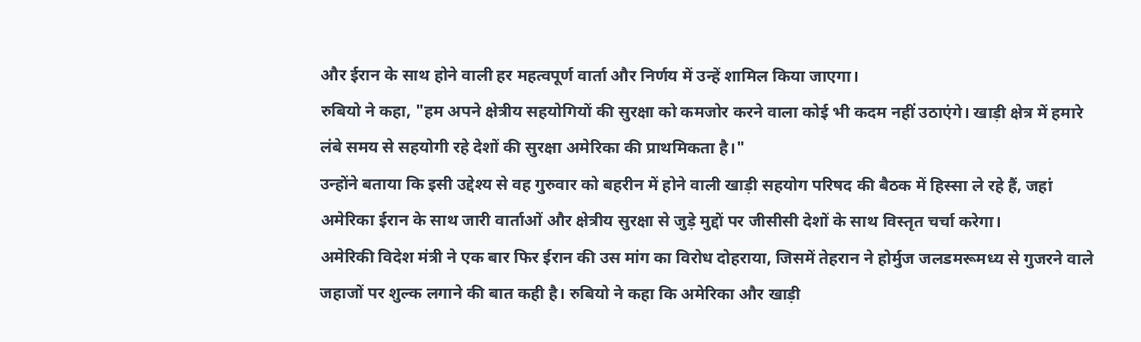और ईरान के साथ होने वाली हर महत्वपूर्ण वार्ता और निर्णय में उन्हें शामिल किया जाएगा।
रुबियो ने कहा, "हम अपने क्षेत्रीय सहयोगियों की सुरक्षा को कमजोर करने वाला कोई भी कदम नहीं उठाएंगे। खाड़ी क्षेत्र में हमारे लंबे समय से सहयोगी रहे देशों की सुरक्षा अमेरिका की प्राथमिकता है।"
उन्होंने बताया कि इसी उद्देश्य से वह गुरुवार को बहरीन में होने वाली खाड़ी सहयोग परिषद की बैठक में हिस्सा ले रहे हैं, जहां अमेरिका ईरान के साथ जारी वार्ताओं और क्षेत्रीय सुरक्षा से जुड़े मुद्दों पर जीसीसी देशों के साथ विस्तृत चर्चा करेगा।
अमेरिकी विदेश मंत्री ने एक बार फिर ईरान की उस मांग का विरोध दोहराया, जिसमें तेहरान ने होर्मुज जलडमरूमध्य से गुजरने वाले जहाजों पर शुल्क लगाने की बात कही है। रुबियो ने कहा कि अमेरिका और खाड़ी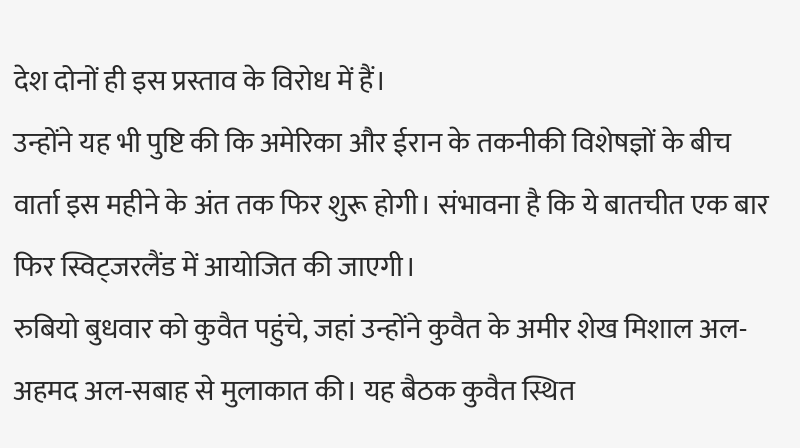देश दोनों ही इस प्रस्ताव के विरोध में हैं।
उन्होंने यह भी पुष्टि की कि अमेरिका और ईरान के तकनीकी विशेषज्ञों के बीच वार्ता इस महीने के अंत तक फिर शुरू होगी। संभावना है कि ये बातचीत एक बार फिर स्विट्जरलैंड में आयोजित की जाएगी।
रुबियो बुधवार को कुवैत पहुंचे, जहां उन्होंने कुवैत के अमीर शेख मिशाल अल-अहमद अल-सबाह से मुलाकात की। यह बैठक कुवैत स्थित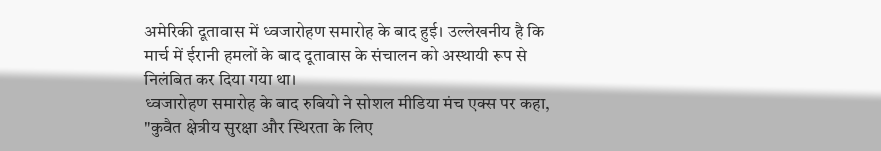अमेरिकी दूतावास में ध्वजारोहण समारोह के बाद हुई। उल्लेखनीय है कि मार्च में ईरानी हमलों के बाद दूतावास के संचालन को अस्थायी रूप से निलंबित कर दिया गया था।
ध्वजारोहण समारोह के बाद रुबियो ने सोशल मीडिया मंच एक्स पर कहा, "कुवैत क्षेत्रीय सुरक्षा और स्थिरता के लिए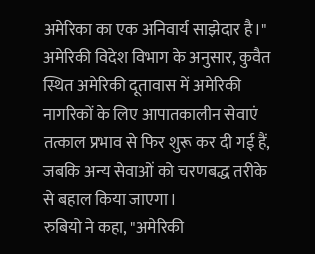अमेरिका का एक अनिवार्य साझेदार है।"
अमेरिकी विदेश विभाग के अनुसार, कुवैत स्थित अमेरिकी दूतावास में अमेरिकी नागरिकों के लिए आपातकालीन सेवाएं तत्काल प्रभाव से फिर शुरू कर दी गई हैं, जबकि अन्य सेवाओं को चरणबद्ध तरीके से बहाल किया जाएगा।
रुबियो ने कहा, "अमेरिकी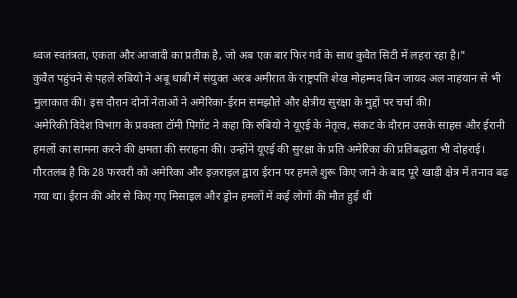ध्वज स्वतंत्रता, एकता और आजादी का प्रतीक है, जो अब एक बार फिर गर्व के साथ कुवैत सिटी में लहरा रहा है।"
कुवैत पहुंचने से पहले रुबियो ने अबू धाबी में संयुक्त अरब अमीरात के राष्ट्रपति शेख मोहम्मद बिन जायद अल नाहयान से भी मुलाकात की। इस दौरान दोनों नेताओं ने अमेरिका-ईरान समझौते और क्षेत्रीय सुरक्षा के मुद्दों पर चर्चा की।
अमेरिकी विदेश विभाग के प्रवक्ता टॉमी पिगॉट ने कहा कि रुबियो ने यूएई के नेतृत्व, संकट के दौरान उसके साहस और ईरानी हमलों का सामना करने की क्षमता की सराहना की। उन्होंने यूएई की सुरक्षा के प्रति अमेरिका की प्रतिबद्धता भी दोहराई।
गौरतलब है कि 28 फरवरी को अमेरिका और इज़राइल द्वारा ईरान पर हमले शुरू किए जाने के बाद पूरे खाड़ी क्षेत्र में तनाव बढ़ गया था। ईरान की ओर से किए गए मिसाइल और ड्रोन हमलों में कई लोगों की मौत हुई थी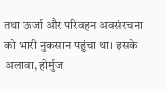तथा ऊर्जा और परिवहन अवसंरचना को भारी नुकसान पहुंचा था। इसके अलावा, होर्मुज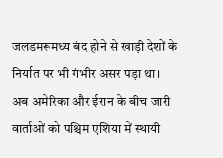जलडमरूमध्य बंद होने से खाड़ी देशों के निर्यात पर भी गंभीर असर पड़ा था।
अब अमेरिका और ईरान के बीच जारी वार्ताओं को पश्चिम एशिया में स्थायी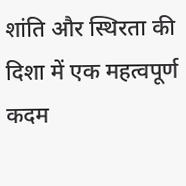शांति और स्थिरता की दिशा में एक महत्वपूर्ण कदम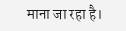माना जा रहा है।